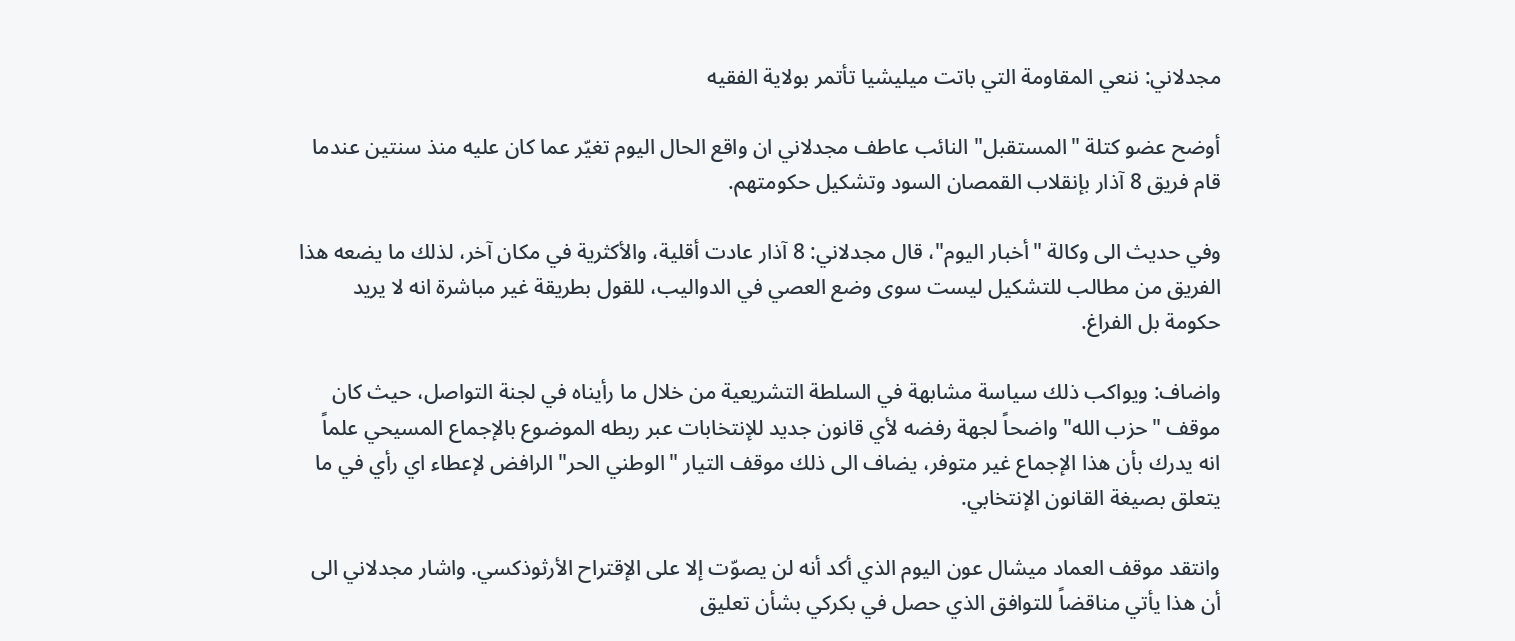مجدلاني: ننعي المقاومة التي باتت ميليشيا تأتمر بولاية الفقيه

أوضح عضو كتلة "المستقبل" النائب عاطف مجدلاني ان واقع الحال اليوم تغيّر عما كان عليه منذ سنتين عندما قام فريق 8 آذار بإنقلاب القمصان السود وتشكيل حكومتهم.

وفي حديث الى وكالة "أخبار اليوم"، قال مجدلاني: 8 آذار عادت أقلية، والأكثرية في مكان آخر، لذلك ما يضعه هذا الفريق من مطالب للتشكيل ليست سوى وضع العصي في الدواليب، للقول بطريقة غير مباشرة انه لا يريد حكومة بل الفراغ.

واضاف: ويواكب ذلك سياسة مشابهة في السلطة التشريعية من خلال ما رأيناه في لجنة التواصل، حيث كان موقف "حزب الله" واضحاً لجهة رفضه لأي قانون جديد للإنتخابات عبر ربطه الموضوع بالإجماع المسيحي علماً انه يدرك بأن هذا الإجماع غير متوفر، يضاف الى ذلك موقف التيار "الوطني الحر" الرافض لإعطاء اي رأي في ما يتعلق بصيغة القانون الإنتخابي.

وانتقد موقف العماد ميشال عون اليوم الذي أكد أنه لن يصوّت إلا على الإقتراح الأرثوذكسي. واشار مجدلاني الى أن هذا يأتي مناقضاً للتوافق الذي حصل في بكركي بشأن تعليق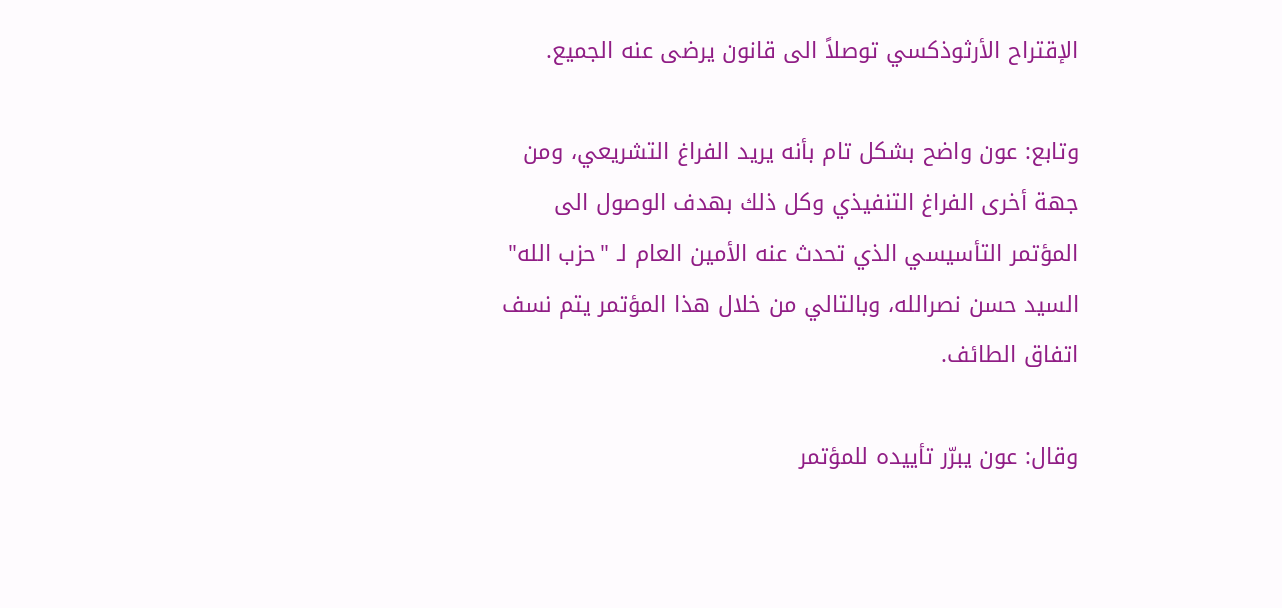الإقتراح الأرثوذكسي توصلاً الى قانون يرضى عنه الجميع.

وتابع: عون واضح بشكل تام بأنه يريد الفراغ التشريعي، ومن جهة أخرى الفراغ التنفيذي وكل ذلك بهدف الوصول الى المؤتمر التأسيسي الذي تحدث عنه الأمين العام لـ "حزب الله" السيد حسن نصرالله، وبالتالي من خلال هذا المؤتمر يتم نسف اتفاق الطائف.

وقال: عون يبرّر تأييده للمؤتمر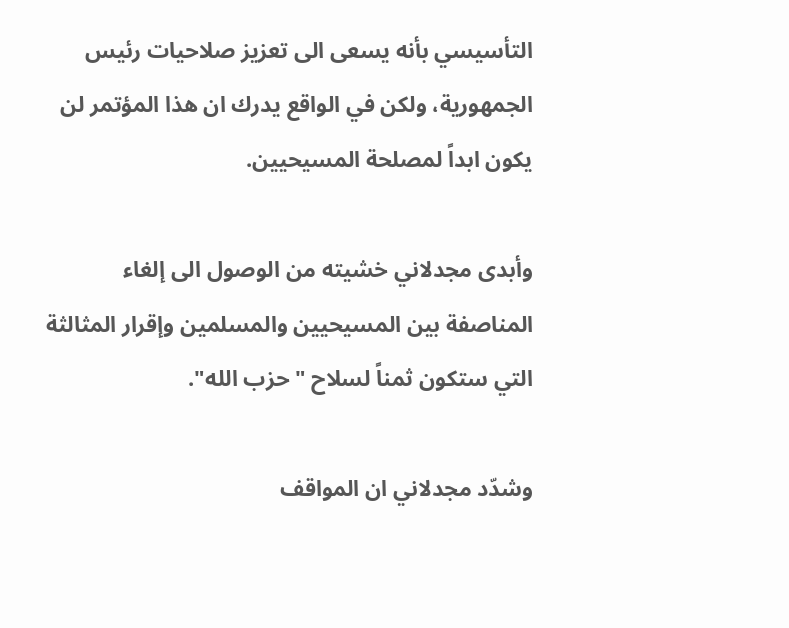التأسيسي بأنه يسعى الى تعزيز صلاحيات رئيس الجمهورية، ولكن في الواقع يدرك ان هذا المؤتمر لن يكون ابداً لمصلحة المسيحيين.

وأبدى مجدلاني خشيته من الوصول الى إلغاء المناصفة بين المسيحيين والمسلمين وإقرار المثالثة التي ستكون ثمناً لسلاح "حزب الله".

وشدّد مجدلاني ان المواقف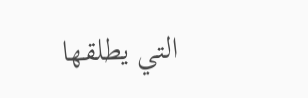التي يطلقها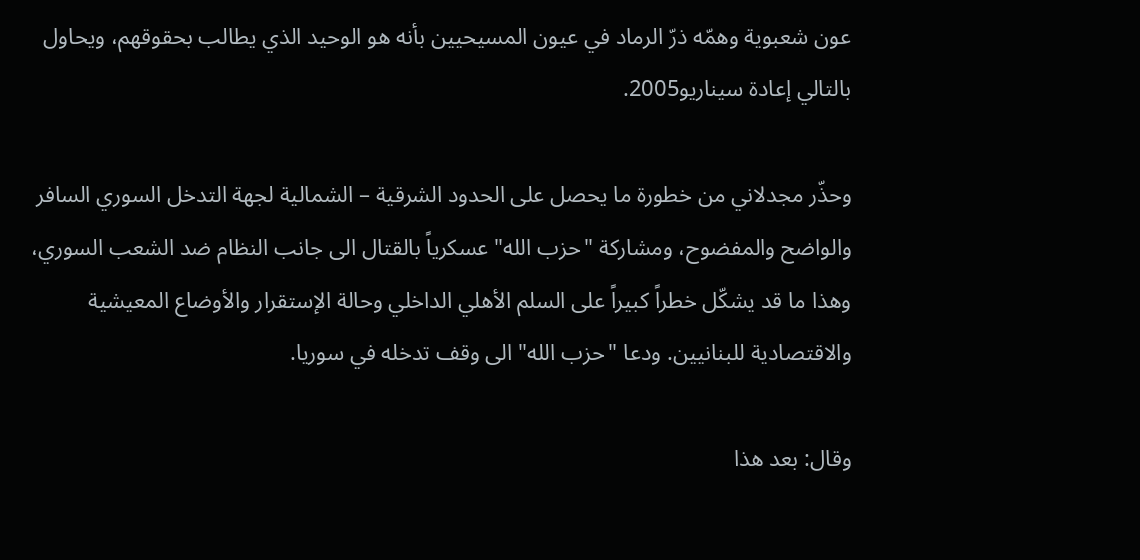عون شعبوية وهمّه ذرّ الرماد في عيون المسيحيين بأنه هو الوحيد الذي يطالب بحقوقهم، ويحاول بالتالي إعادة سيناريو2005.

وحذّر مجدلاني من خطورة ما يحصل على الحدود الشرقية – الشمالية لجهة التدخل السوري السافر والواضح والمفضوح، ومشاركة "حزب الله" عسكرياً بالقتال الى جانب النظام ضد الشعب السوري، وهذا ما قد يشكّل خطراً كبيراً على السلم الأهلي الداخلي وحالة الإستقرار والأوضاع المعيشية والاقتصادية للبنانيين. ودعا "حزب الله" الى وقف تدخله في سوريا.

وقال: بعد هذا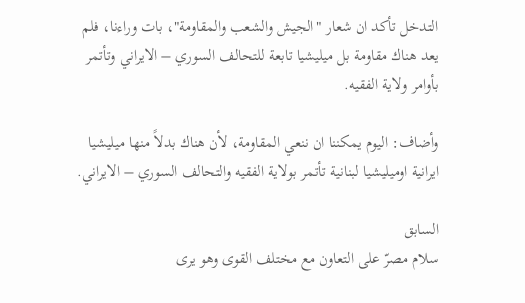التدخل تأكد ان شعار "الجيش والشعب والمقاومة"، بات وراءنا، فلم يعد هناك مقاومة بل ميليشيا تابعة للتحالف السوري – الايراني وتأتمر بأوامر ولاية الفقيه.

وأضاف: اليوم يمكننا ان ننعي المقاومة، لأن هناك بدلاً منها ميليشيا ايرانية اوميليشيا لبنانية تأتمر بولاية الفقيه والتحالف السوري – الايراني.

السابق
سلام مصرّ على التعاون مع مختلف القوى وهو يرى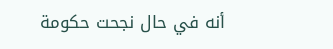أنه في حال نجحت حكومة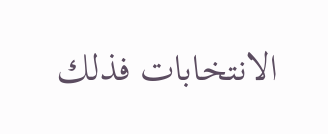الانتخابات فذلك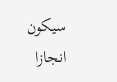سيكون انجازا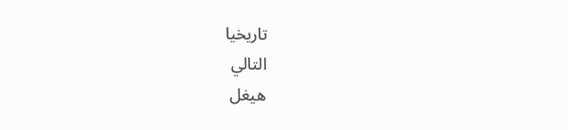تاريخيا
التالي
هيغل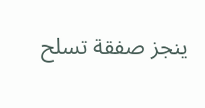ينجز صفقة تسلح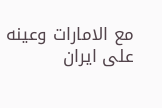مع الامارات وعينه على ايران